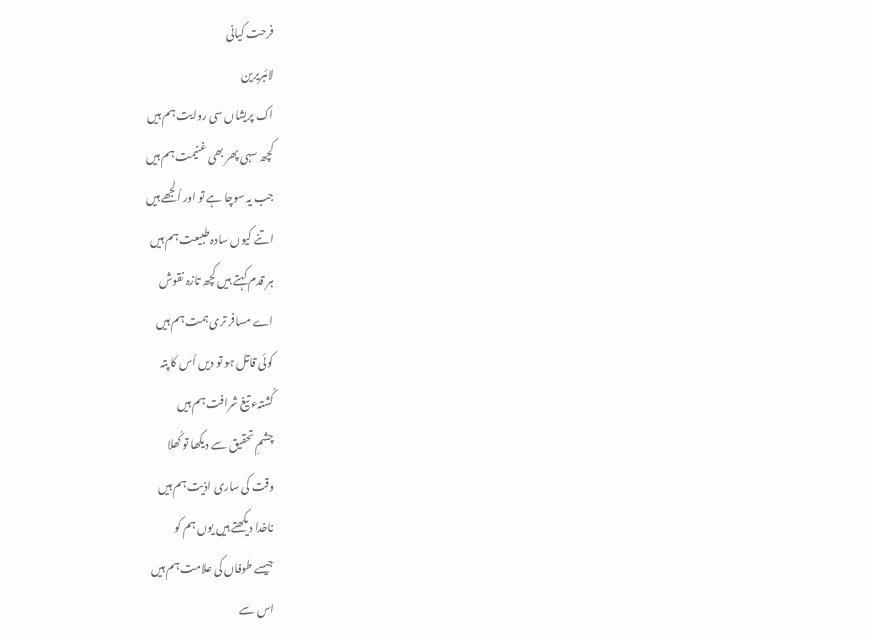فرحت کیانی
لائبریرین
اک پریشاں سی روایت ہم ہیں
کچھ سہی پھر بھی غنیمت ہم ہیں
جب یہ سوچا ہے تو اور اُلجھے ہیں
اتنے کیوں سادہ طبیعت ہم ہیں
ہر قدم کہتے ہیں کچھ تازہ نقوش
اے مسافر تری ہمت ہم ہیں
کوئی قاتل ہو تو دیں اُس کا پتہ
کُشتہء تیغ شرافت ہم ہیں
چشمِ تحقیق سے دیکھا تو کُھلا
وقت کی ساری اذیت ہم ہیں
ناخدا دیکھتے ہیں یوں ہم کو
جیسے طوفاں کی علامت ہم ہیں
اس سے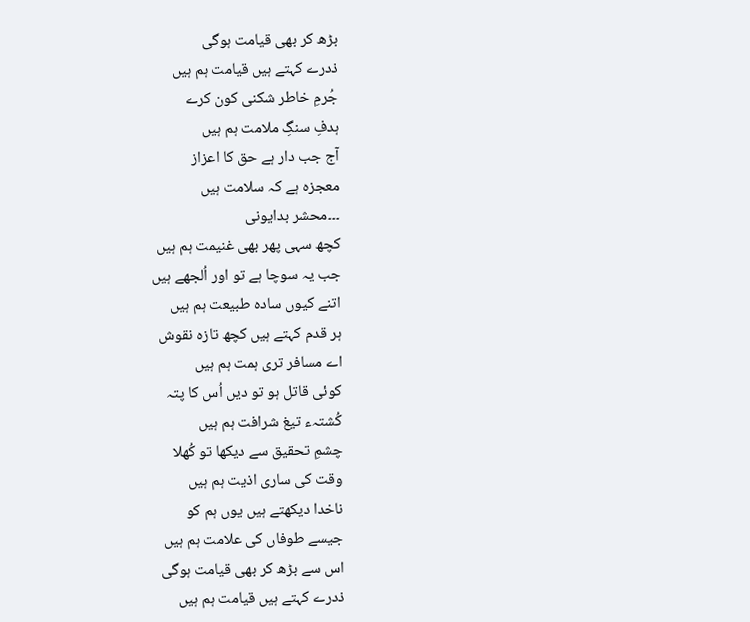بڑھ کر بھی قیامت ہوگی
ذدرے کہتے ہیں قیامت ہم ہیں
جُرمِ خاطر شکنی کون کرے
ہدفِ سنگِ ملامت ہم ہیں
آج جب دار ہے حق کا اعزاز
معجزہ ہے کہ سلامت ہیں
۔۔۔محشر بدایونی
کچھ سہی پھر بھی غنیمت ہم ہیں
جب یہ سوچا ہے تو اور اُلجھے ہیں
اتنے کیوں سادہ طبیعت ہم ہیں
ہر قدم کہتے ہیں کچھ تازہ نقوش
اے مسافر تری ہمت ہم ہیں
کوئی قاتل ہو تو دیں اُس کا پتہ
کُشتہء تیغ شرافت ہم ہیں
چشمِ تحقیق سے دیکھا تو کُھلا
وقت کی ساری اذیت ہم ہیں
ناخدا دیکھتے ہیں یوں ہم کو
جیسے طوفاں کی علامت ہم ہیں
اس سے بڑھ کر بھی قیامت ہوگی
ذدرے کہتے ہیں قیامت ہم ہیں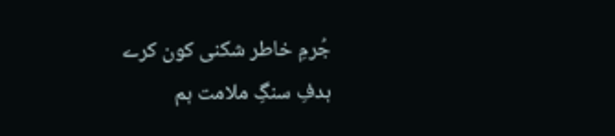جُرمِ خاطر شکنی کون کرے
ہدفِ سنگِ ملامت ہم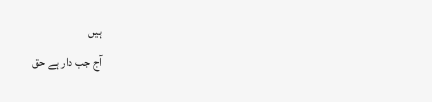ہیں
آج جب دار ہے حق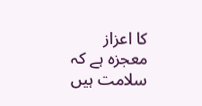کا اعزاز
معجزہ ہے کہ سلامت ہیں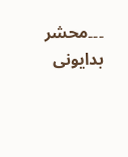۔۔۔محشر بدایونی